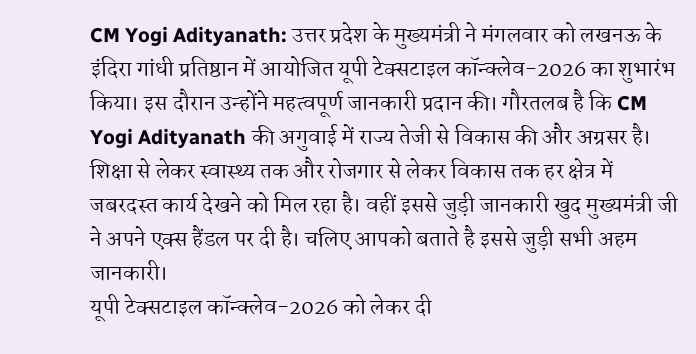CM Yogi Adityanath: उत्तर प्रदेश के मुख्यमंत्री ने मंगलवार को लखनऊ के इंदिरा गांधी प्रतिष्ठान में आयोजित यूपी टेक्सटाइल कॉन्क्लेव-2026 का शुभारंभ किया। इस दौरान उन्होंने महत्वपूर्ण जानकारी प्रदान की। गौरतलब है कि CM Yogi Adityanath की अगुवाई में राज्य तेजी से विकास की और अग्रसर है।
शिक्षा से लेकर स्वास्थ्य तक और रोजगार से लेकर विकास तक हर क्षेत्र में जबरदस्त कार्य देखने को मिल रहा है। वहीं इससे जुड़ी जानकारी खुद मुख्यमंत्री जी ने अपने एक्स हैंडल पर दी है। चलिए आपको बताते है इससे जुड़ी सभी अहम जानकारी।
यूपी टेक्सटाइल कॉन्क्लेव-2026 को लेकर दी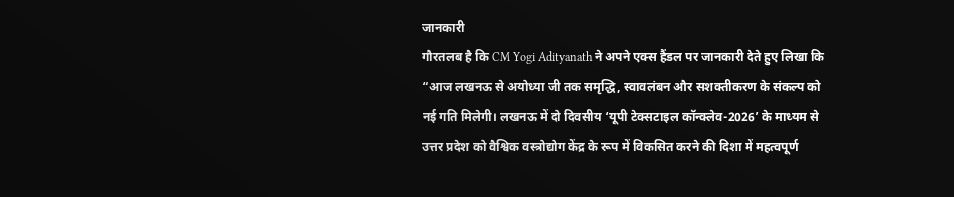जानकारी
गौरतलब है कि CM Yogi Adityanath ने अपने एक्स हैंडल पर जानकारी देते हुए लिखा कि “आज लखनऊ से अयोध्या जी तक समृद्धि, स्वावलंबन और सशक्तीकरण के संकल्प को नई गति मिलेगी। लखनऊ में दो दिवसीय ‘यूपी टेक्सटाइल कॉन्क्लेव-2026’ के माध्यम से उत्तर प्रदेश को वैश्विक वस्त्रोद्योग केंद्र के रूप में विकसित करने की दिशा में महत्वपूर्ण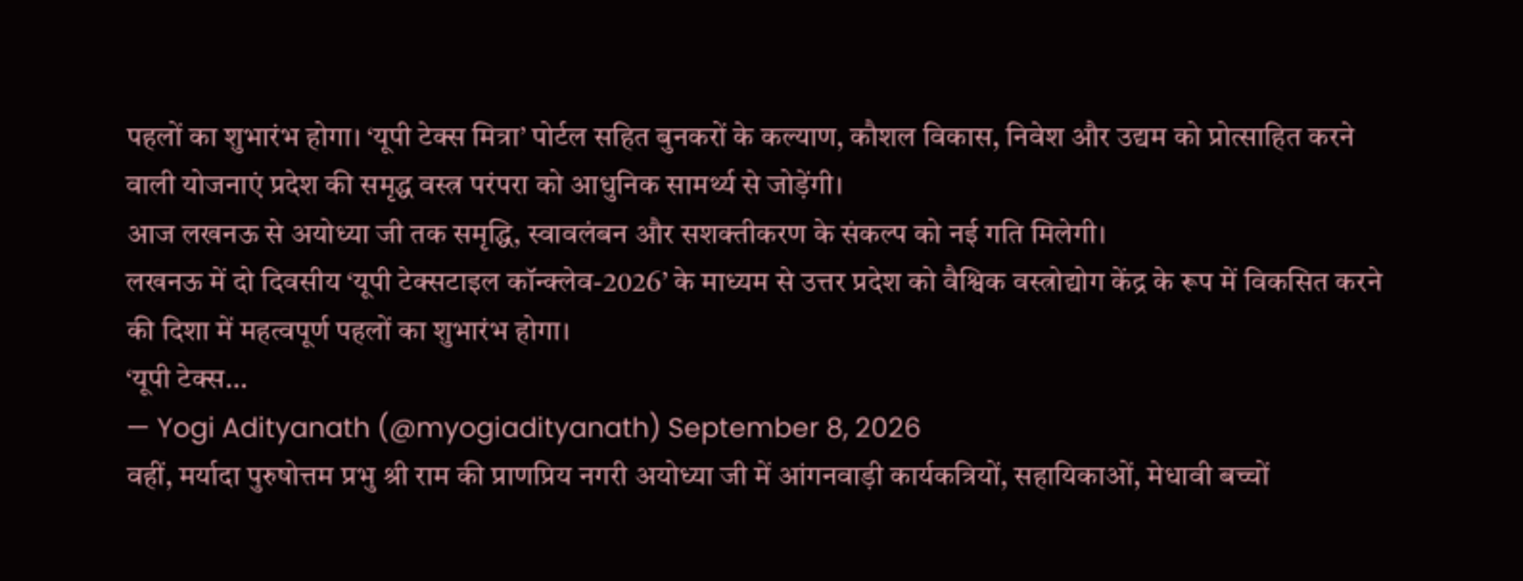पहलों का शुभारंभ होगा। ‘यूपी टेक्स मित्रा’ पोर्टल सहित बुनकरों के कल्याण, कौशल विकास, निवेश और उद्यम को प्रोत्साहित करने वाली योजनाएं प्रदेश की समृद्ध वस्त्र परंपरा को आधुनिक सामर्थ्य से जोड़ेंगी।
आज लखनऊ से अयोध्या जी तक समृद्धि, स्वावलंबन और सशक्तीकरण के संकल्प को नई गति मिलेगी।
लखनऊ में दो दिवसीय ‘यूपी टेक्सटाइल कॉन्क्लेव-2026’ के माध्यम से उत्तर प्रदेश को वैश्विक वस्त्रोद्योग केंद्र के रूप में विकसित करने की दिशा में महत्वपूर्ण पहलों का शुभारंभ होगा।
‘यूपी टेक्स…
— Yogi Adityanath (@myogiadityanath) September 8, 2026
वहीं, मर्यादा पुरुषोत्तम प्रभु श्री राम की प्राणप्रिय नगरी अयोध्या जी में आंगनवाड़ी कार्यकत्रियों, सहायिकाओं, मेधावी बच्चों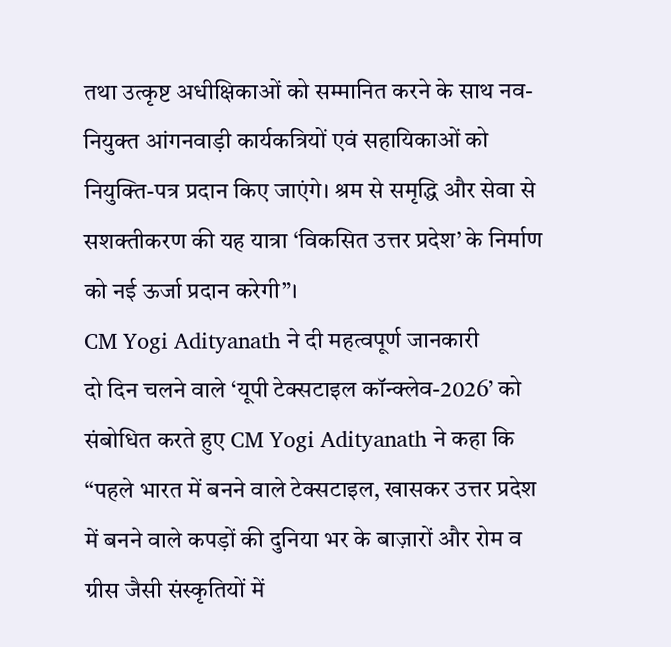तथा उत्कृष्ट अधीक्षिकाओं को सम्मानित करने के साथ नव-नियुक्त आंगनवाड़ी कार्यकत्रियों एवं सहायिकाओं को नियुक्ति-पत्र प्रदान किए जाएंगे। श्रम से समृद्धि और सेवा से सशक्तीकरण की यह यात्रा ‘विकसित उत्तर प्रदेश’ के निर्माण को नई ऊर्जा प्रदान करेगी”।
CM Yogi Adityanath ने दी महत्वपूर्ण जानकारी
दो दिन चलने वाले ‘यूपी टेक्सटाइल कॉन्क्लेव-2026’ को संबोधित करते हुए CM Yogi Adityanath ने कहा कि “पहले भारत में बनने वाले टेक्सटाइल, खासकर उत्तर प्रदेश में बनने वाले कपड़ों की दुनिया भर के बाज़ारों और रोम व ग्रीस जैसी संस्कृतियों में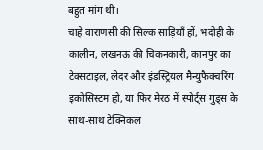बहुत मांग थी।
चाहे वाराणसी की सिल्क साड़ियाँ हों, भदोही के कालीन, लखनऊ की चिकनकारी, कानपुर का टेक्सटाइल, लेदर और इंडस्ट्रियल मैन्युफैक्चरिंग इकोसिस्टम हो, या फिर मेरठ में स्पोर्ट्स गुड्स के साथ-साथ टेक्निकल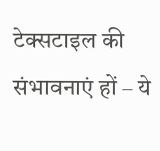टेक्सटाइल की संभावनाएं हों – ये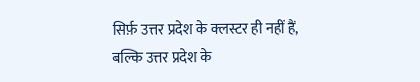सिर्फ़ उत्तर प्रदेश के क्लस्टर ही नहीं हैं, बल्कि उत्तर प्रदेश के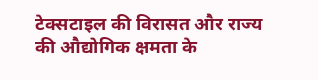टेक्सटाइल की विरासत और राज्य की औद्योगिक क्षमता के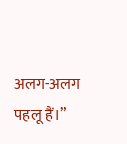अलग-अलग पहलू हैं।”